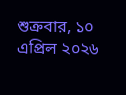শুক্রবার, ১০ এপ্রিল ২০২৬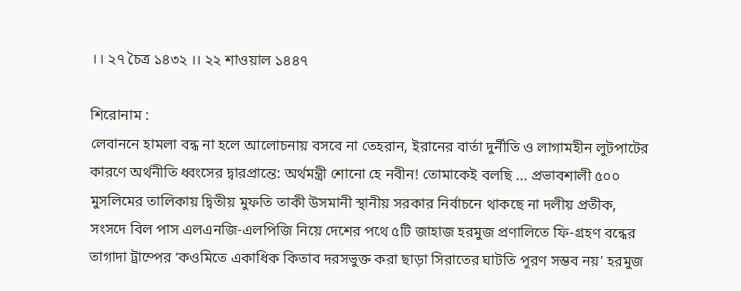।। ২৭ চৈত্র ১৪৩২ ।। ২২ শাওয়াল ১৪৪৭

শিরোনাম :
লেবাননে হামলা বন্ধ না হলে আলোচনায় বসবে না তেহরান, ইরানের বার্তা দুর্নীতি ও লাগামহীন লুটপাটের কারণে অর্থনীতি ধ্বংসের দ্বারপ্রান্তে: অর্থমন্ত্রী শোনো হে নবীন! তোমাকেই বলছি ... প্রভাবশালী ৫০০ মুসলিমের তালিকায় দ্বিতীয় মুফতি তাকী উসমানী স্থানীয় সরকার নির্বাচনে থাকছে না দলীয় প্রতীক, সংসদে বিল পাস এলএনজি-এলপিজি নিয়ে দেশের পথে ৫টি জাহাজ হরমুজ প্রণালিতে ফি-গ্রহণ বন্ধের তাগাদা ট্রাম্পের ‘কওমিতে একাধিক কিতাব দরসভুক্ত করা ছাড়া সিরাতের ঘাটতি পূরণ সম্ভব নয়’ হরমুজ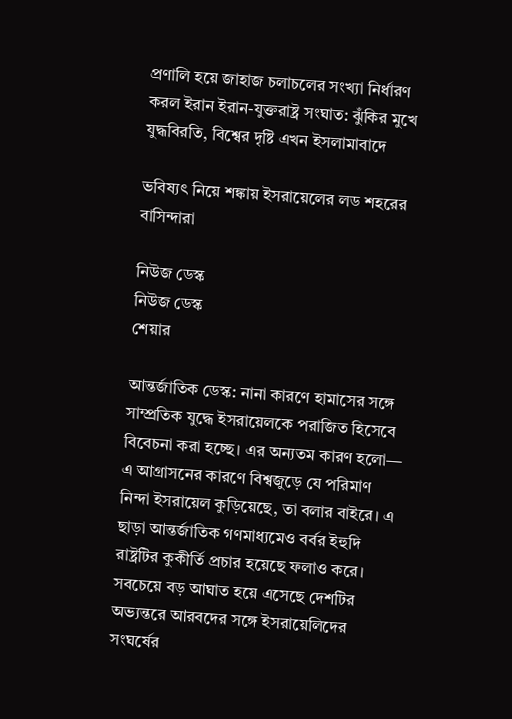প্রণালি হয়ে জাহাজ চলাচলের সংখ্যা নির্ধারণ করল ইরান ইরান-যুক্তরাষ্ট্র সংঘাত: ঝুঁকির মুখে যুদ্ধবিরতি, বিশ্বের দৃষ্টি এখন ইসলামাবাদে

ভবিষ্যৎ নিয়ে শঙ্কায় ইসরায়েলের লড শহরের বাসিন্দারা

নিউজ ডেস্ক
নিউজ ডেস্ক
শেয়ার

আন্তর্জাতিক ডেস্ক: নানা কারণে হামাসের সঙ্গে সাম্প্রতিক যুদ্ধে ইসরায়েলকে পরাজিত হিসেবে বিবেচনা করা হচ্ছে। এর অন্যতম কারণ হলো— এ আগ্রাসনের কারণে বিশ্বজুড়ে যে পরিমাণ নিন্দা ইসরায়েল কুড়িয়েছে, তা বলার বাইরে। এ ছাড়া আন্তর্জাতিক গণমাধ্যমেও বর্বর ইহুদি রাষ্ট্রটির কুকীর্তি প্রচার হয়েছে ফলাও করে। সবচেয়ে বড় আঘাত হয়ে এসেছে দেশটির অভ্যন্তরে আরবদের সঙ্গে ইসরায়েলিদের সংঘর্ষের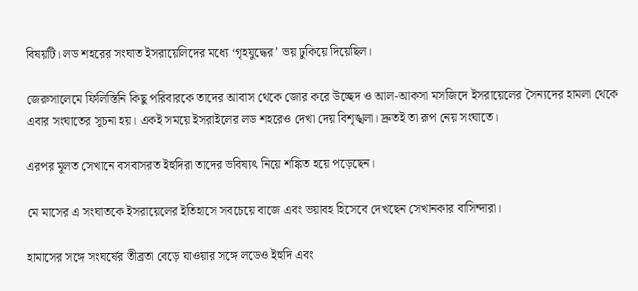বিষয়টি। লড শহরের সংঘাত ইসরায়েলিদের মধ্যে ‘গৃহযুদ্ধের’ ভয় ঢুকিয়ে দিয়েছিল।

জেরুসালেমে ফিলিস্তিনি কিছু পরিবারকে তাদের আবাস থেকে জোর করে উচ্ছেদ ও আল-আকসা মসজিদে ইসরায়েলের সৈন্যদের হামলা থেকে এবার সংঘাতের সূচনা হয়। একই সময়ে ইসরাইলের লড শহরেও দেখা দেয় বিশৃঙ্খলা। দ্রুতই তা রূপ নেয় সংঘাতে।

এরপর মূলত সেখানে বসবাসরত ইহুদিরা তাদের ভবিষ্যৎ নিয়ে শঙ্কিত হয়ে পড়েছেন।

মে মাসের এ সংঘাতকে ইসরায়েলের ইতিহাসে সবচেয়ে বাজে এবং ভয়াবহ হিসেবে দেখছেন সেখানকার বাসিন্দারা।

হামাসের সঙ্গে সংঘর্ষের তীব্রতা বেড়ে যাওয়ার সঙ্গে লডেও ইহুদি এবং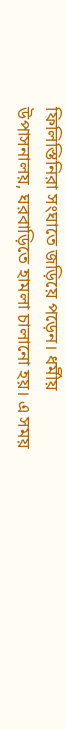ফিলিস্তিনিরা সংঘাতে জড়িয়ে পড়েন। ধর্মীয় উপাসনালয়, ঘরবাড়িতে হামলা চালানো হয়। এ সময়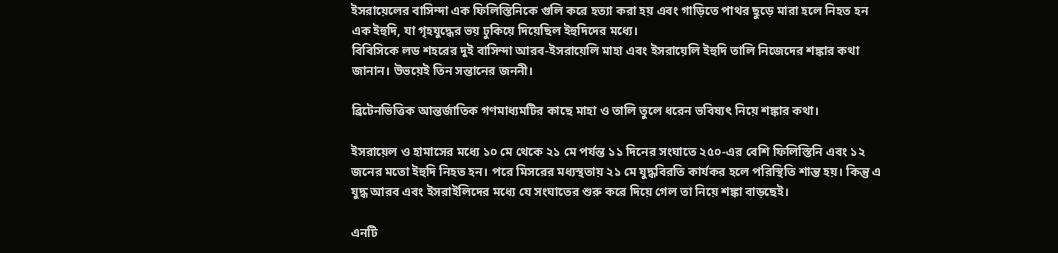ইসরায়েলের বাসিন্দা এক ফিলিস্তিনিকে গুলি করে হত্যা করা হয় এবং গাড়িতে পাথর ছুড়ে মারা হলে নিহত হন এক ইহুদি, যা গৃহযুদ্ধের ভয় ঢুকিয়ে দিয়েছিল ইহুদিদের মধ্যে।
বিবিসিকে লড শহরের দুই বাসিন্দা আরব-ইসরায়েলি মাহা এবং ইসরায়েলি ইহুদি তালি নিজেদের শঙ্কার কথা জানান। উভয়েই তিন সন্তানের জননী।

ব্রিটেনভিত্তিক আন্তর্জাতিক গণমাধ্যমটির কাছে মাহা ও তালি তুলে ধরেন ভবিষ্যৎ নিয়ে শঙ্কার কথা।

ইসরায়েল ও হামাসের মধ্যে ১০ মে থেকে ২১ মে পর্যন্ত ১১ দিনের সংঘাতে ২৫০-এর বেশি ফিলিস্তিনি এবং ১২ জনের মতো ইহুদি নিহত হন। পরে মিসরের মধ্যস্থতায় ২১ মে যুদ্ধবিরতি কার্যকর হলে পরিস্থিতি শান্ত হয়। কিন্তু এ যুদ্ধ আরব এবং ইসরাইলিদের মধ্যে যে সংঘাতের শুরু করে দিয়ে গেল তা নিয়ে শঙ্কা বাড়ছেই।

এনটি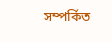সম্পর্কিত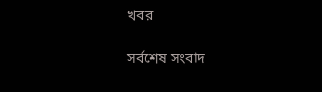খবর

সর্বশেষ সংবাদ